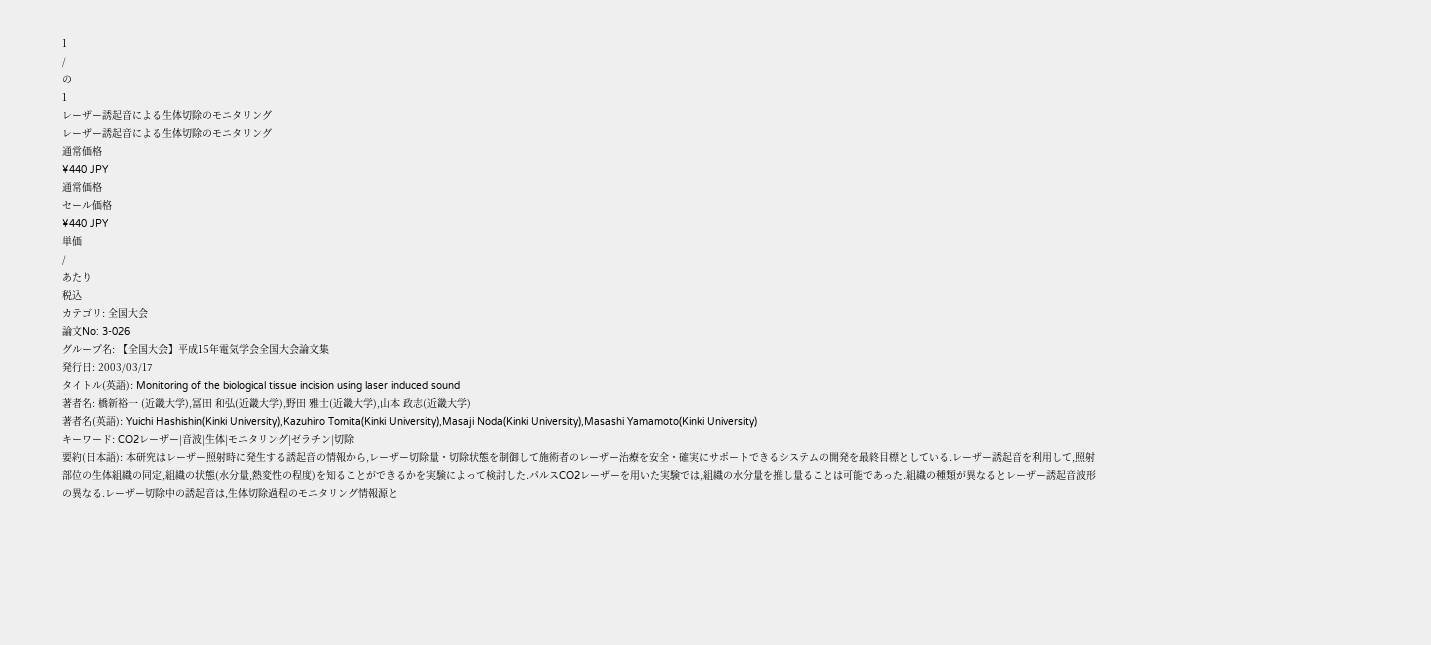1
/
の
1
レーザー誘起音による生体切除のモニタリング
レーザー誘起音による生体切除のモニタリング
通常価格
¥440 JPY
通常価格
セール価格
¥440 JPY
単価
/
あたり
税込
カテゴリ: 全国大会
論文No: 3-026
グループ名: 【全国大会】平成15年電気学会全国大会論文集
発行日: 2003/03/17
タイトル(英語): Monitoring of the biological tissue incision using laser induced sound
著者名: 橋新裕一 (近畿大学),冨田 和弘(近畿大学),野田 雅士(近畿大学),山本 政志(近畿大学)
著者名(英語): Yuichi Hashishin(Kinki University),Kazuhiro Tomita(Kinki University),Masaji Noda(Kinki University),Masashi Yamamoto(Kinki University)
キーワード: CO2レーザー|音波|生体|モニタリング|ゼラチン|切除
要約(日本語): 本研究はレーザー照射時に発生する誘起音の情報から,レーザー切除量・切除状態を制御して施術者のレーザー治療を安全・確実にサポートできるシステムの開発を最終目標としている.レーザー誘起音を利用して,照射部位の生体組織の同定,組織の状態(水分量,熱変性の程度)を知ることができるかを実験によって検討した.パルスCO2レーザーを用いた実験では,組織の水分量を推し量ることは可能であった.組織の種類が異なるとレーザー誘起音波形の異なる.レーザー切除中の誘起音は,生体切除過程のモニタリング情報源と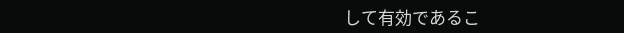して有効であるこ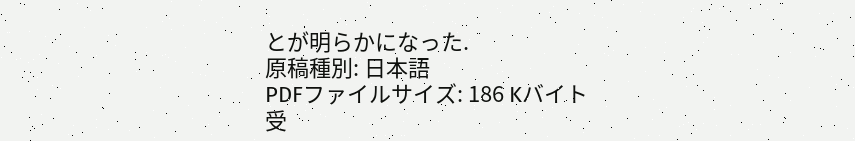とが明らかになった.
原稿種別: 日本語
PDFファイルサイズ: 186 Kバイト
受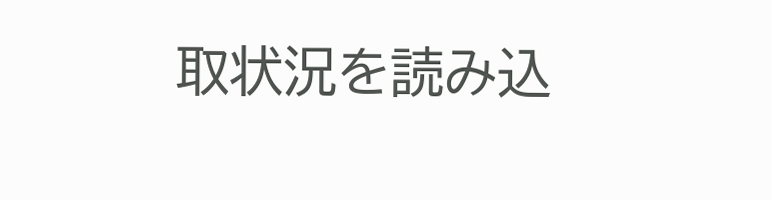取状況を読み込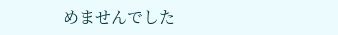めませんでした